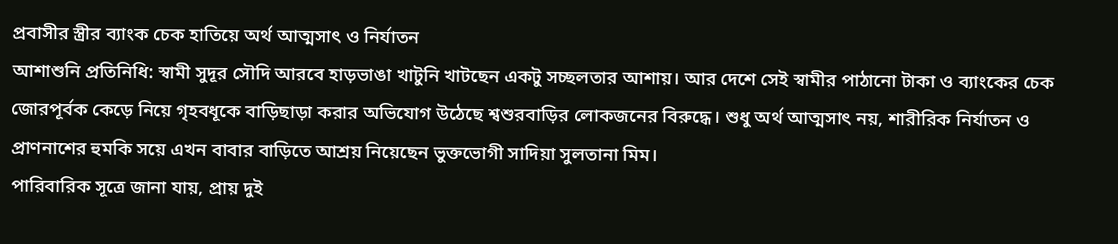প্রবাসীর স্ত্রীর ব্যাংক চেক হাতিয়ে অর্থ আত্মসাৎ ও নির্যাতন
আশাশুনি প্রতিনিধি: স্বামী সুদূর সৌদি আরবে হাড়ভাঙা খাটুনি খাটছেন একটু সচ্ছলতার আশায়। আর দেশে সেই স্বামীর পাঠানো টাকা ও ব্যাংকের চেক জোরপূর্বক কেড়ে নিয়ে গৃহবধূকে বাড়িছাড়া করার অভিযোগ উঠেছে শ্বশুরবাড়ির লোকজনের বিরুদ্ধে। শুধু অর্থ আত্মসাৎ নয়, শারীরিক নির্যাতন ও প্রাণনাশের হুমকি সয়ে এখন বাবার বাড়িতে আশ্রয় নিয়েছেন ভুক্তভোগী সাদিয়া সুলতানা মিম।
পারিবারিক সূত্রে জানা যায়, প্রায় দুই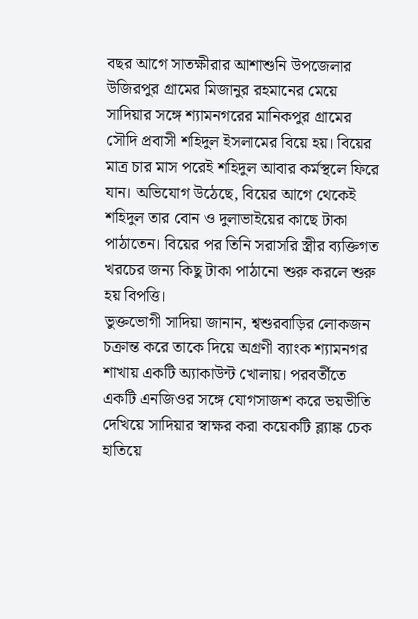বছর আগে সাতক্ষীরার আশাশুনি উপজেলার উজিরপুর গ্রামের মিজানুর রহমানের মেয়ে সাদিয়ার সঙ্গে শ্যামনগরের মানিকপুর গ্রামের সৌদি প্রবাসী শহিদুল ইসলামের বিয়ে হয়। বিয়ের মাত্র চার মাস পরেই শহিদুল আবার কর্মস্থলে ফিরে যান। অভিযোগ উঠেছে, বিয়ের আগে থেকেই শহিদুল তার বোন ও দুলাভাইয়ের কাছে টাকা পাঠাতেন। বিয়ের পর তিনি সরাসরি স্ত্রীর ব্যক্তিগত খরচের জন্য কিছু টাকা পাঠানো শুরু করলে শুরু হয় বিপত্তি।
ভুক্তভোগী সাদিয়া জানান, শ্বশুরবাড়ির লোকজন চক্রান্ত করে তাকে দিয়ে অগ্রণী ব্যাংক শ্যামনগর শাখায় একটি অ্যাকাউন্ট খোলায়। পরবর্তীতে একটি এনজিওর সঙ্গে যোগসাজশ করে ভয়ভীতি দেখিয়ে সাদিয়ার স্বাক্ষর করা কয়েকটি ব্ল্যাঙ্ক চেক হাতিয়ে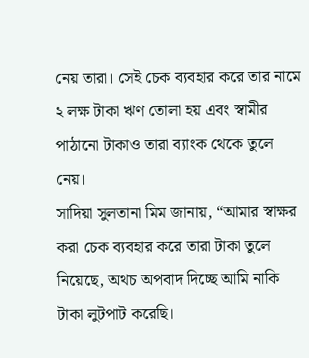নেয় তারা। সেই চেক ব্যবহার করে তার নামে ২ লক্ষ টাকা ঋণ তোলা হয় এবং স্বামীর পাঠানো টাকাও তারা ব্যাংক থেকে তুলে নেয়।
সাদিয়া সুলতানা মিম জানায়, “আমার স্বাক্ষর করা চেক ব্যবহার করে তারা টাকা তুলে নিয়েছে, অথচ অপবাদ দিচ্ছে আমি নাকি টাকা লুটপাট করেছি।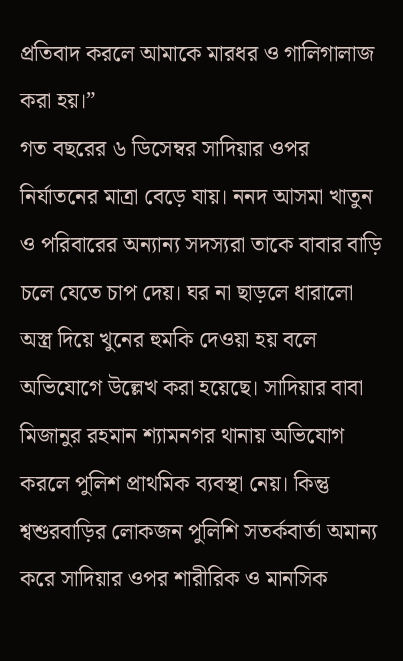প্রতিবাদ করলে আমাকে মারধর ও গালিগালাজ করা হয়।”
গত বছরের ৬ ডিসেম্বর সাদিয়ার ওপর নির্যাতনের মাত্রা বেড়ে যায়। ননদ আসমা খাতুন ও পরিবারের অন্যান্য সদস্যরা তাকে বাবার বাড়ি চলে যেতে চাপ দেয়। ঘর না ছাড়লে ধারালো অস্ত্র দিয়ে খুনের হুমকি দেওয়া হয় বলে অভিযোগে উল্লেখ করা হয়েছে। সাদিয়ার বাবা মিজানুর রহমান শ্যামনগর থানায় অভিযোগ করলে পুলিশ প্রাথমিক ব্যবস্থা নেয়। কিন্তু শ্বশুরবাড়ির লোকজন পুলিশি সতর্কবার্তা অমান্য করে সাদিয়ার ওপর শারীরিক ও মানসিক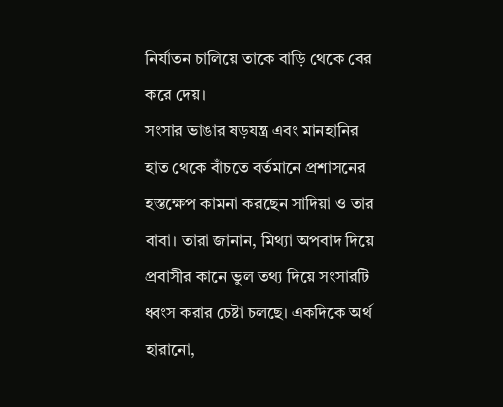নির্যাতন চালিয়ে তাকে বাড়ি থেকে বের করে দেয়।
সংসার ভাঙার ষড়যন্ত্র এবং মানহানির হাত থেকে বাঁচতে বর্তমানে প্রশাসনের হস্তক্ষেপ কামনা করছেন সাদিয়া ও তার বাবা। তারা জানান, মিথ্যা অপবাদ দিয়ে প্রবাসীর কানে ভুল তথ্য দিয়ে সংসারটি ধ্বংস করার চেষ্টা চলছে। একদিকে অর্থ হারানো,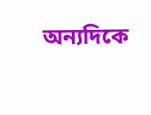অন্যদিকে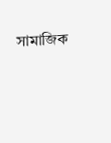সামাজিক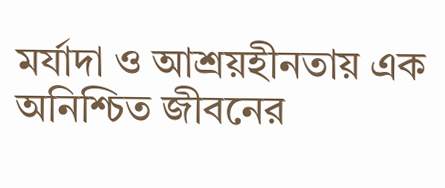মর্যাদা ও আশ্রয়হীনতায় এক অনিশ্চিত জীবনের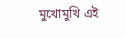মুখোমুখি এই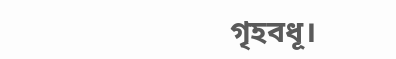গৃহবধূ।